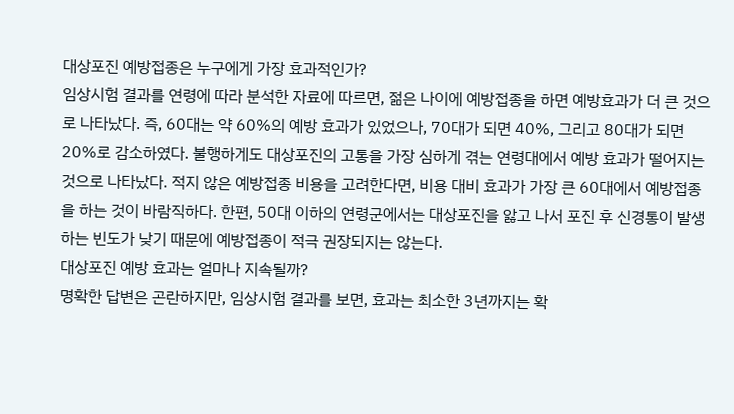대상포진 예방접종은 누구에게 가장 효과적인가?
임상시험 결과를 연령에 따라 분석한 자료에 따르면, 젊은 나이에 예방접종을 하면 예방효과가 더 큰 것으로 나타났다. 즉, 60대는 약 60%의 예방 효과가 있었으나, 70대가 되면 40%, 그리고 80대가 되면 20%로 감소하였다. 불행하게도 대상포진의 고통을 가장 심하게 겪는 연령대에서 예방 효과가 떨어지는 것으로 나타났다. 적지 않은 예방접종 비용을 고려한다면, 비용 대비 효과가 가장 큰 60대에서 예방접종을 하는 것이 바람직하다. 한편, 50대 이하의 연령군에서는 대상포진을 앓고 나서 포진 후 신경통이 발생하는 빈도가 낮기 때문에 예방접종이 적극 권장되지는 않는다.
대상포진 예방 효과는 얼마나 지속될까?
명확한 답변은 곤란하지만, 임상시험 결과를 보면, 효과는 최소한 3년까지는 확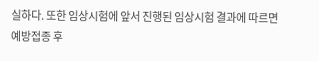실하다. 또한 임상시험에 앞서 진행된 임상시험 결과에 따르면 예방접종 후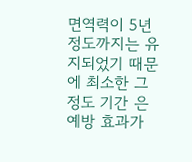면역력이 5년 정도까지는 유지되었기 때문에 최소한 그 정도 기간 은 예방 효과가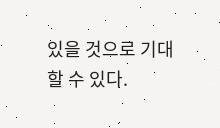있을 것으로 기대할 수 있다.